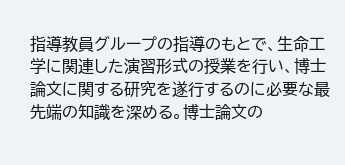指導教員グループの指導のもとで、生命工学に関連した演習形式の授業を行い、博士論文に関する研究を遂行するのに必要な最先端の知識を深める。博士論文の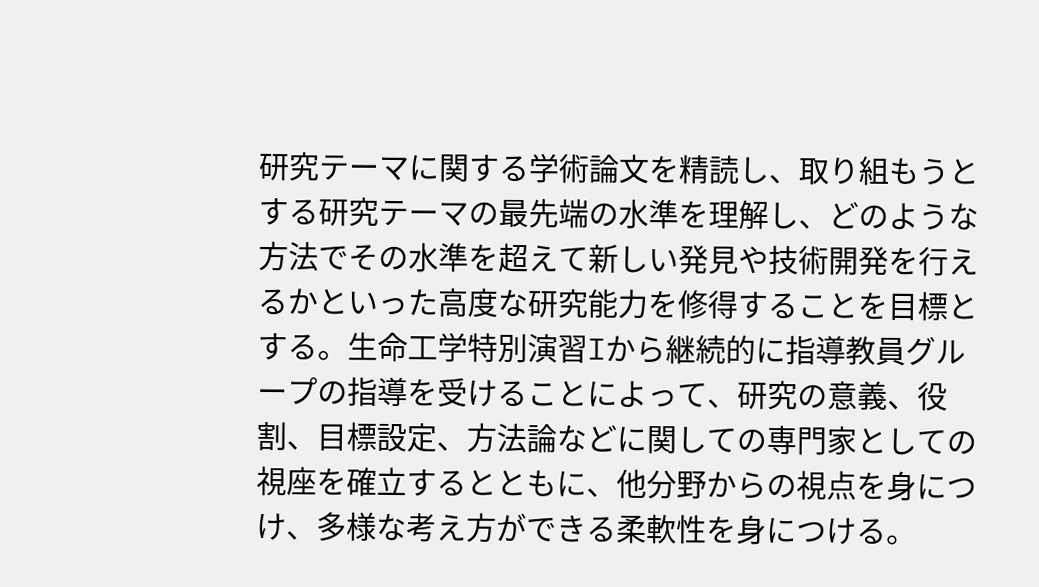研究テーマに関する学術論文を精読し、取り組もうとする研究テーマの最先端の水準を理解し、どのような方法でその水準を超えて新しい発見や技術開発を行えるかといった高度な研究能力を修得することを目標とする。生命工学特別演習Iから継続的に指導教員グループの指導を受けることによって、研究の意義、役割、目標設定、方法論などに関しての専門家としての視座を確立するとともに、他分野からの視点を身につけ、多様な考え方ができる柔軟性を身につける。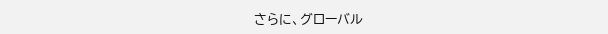さらに、グローバル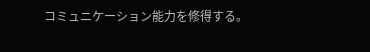コミュニケーション能力を修得する。